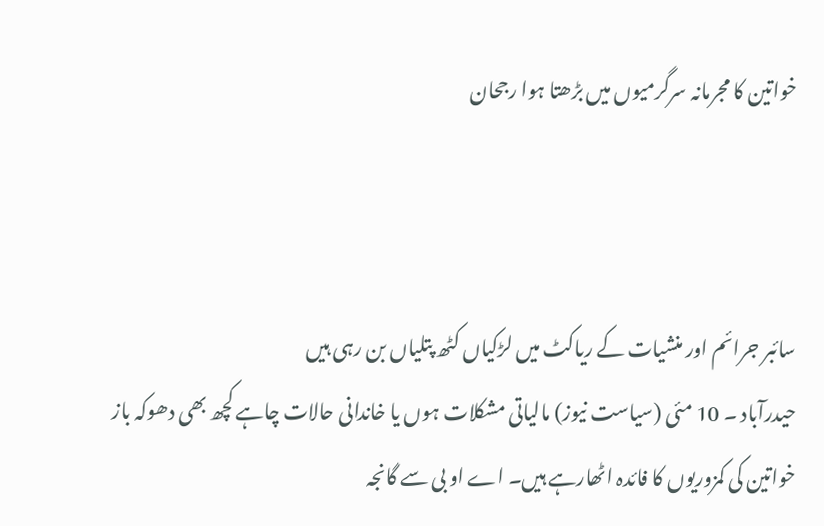خواتین کا مجرمانہ سرگرمیوں میں بڑھتا ہوا رجحان



سائبر جرائم اور منشیات کے ریاکٹ میں لڑکیاں کٹھ پتلیاں بن رہی ہیں
حیدرآباد ۔ 10 مئی (سیاست نیوز) مالیاتی مشکلات ہوں یا خاندانی حالات چاہے کچھ بھی دھوکہ باز خواتین کی کمزوریوں کا فائدہ اٹھارہے ہیں۔ اے او بی سے گانجہ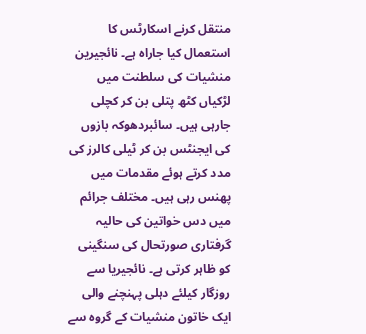منتقل کرنے اسکارٹس کا استعمال کیا جاراہ ہے۔ نائجیرین منشیات کی سلطنت میں لڑکیاں کٹھ پتلی بن کر کچلی جارہی ہیں۔ سائبردھوکہ بازوں کی ایجنٹس بن کر ٹیلی کالرز کی مدد کرتے ہوئے مقدمات میں پھنس رہی ہیں۔ مختلف جرائم میں دس خواتین کی حالیہ گرفتاری صورتحال کی سنگینی کو ظاہر کرتی ہے۔ نائجیریا سے روزگار کیلئے دہلی پہنچنے والی ایک خاتون منشیات کے گروہ سے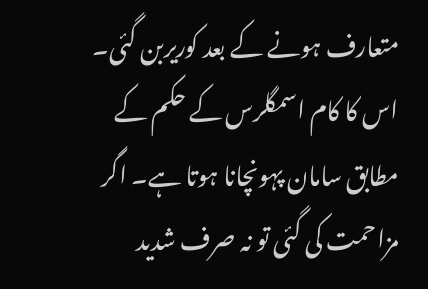متعارف ہونے کے بعد کوریربن گئی۔ اس کا کام اسمگلرس کے حکم کے مطابق سامان پہونچانا ہوتا ہے۔ اگر مزاحمت کی گئی تو نہ صرف شدید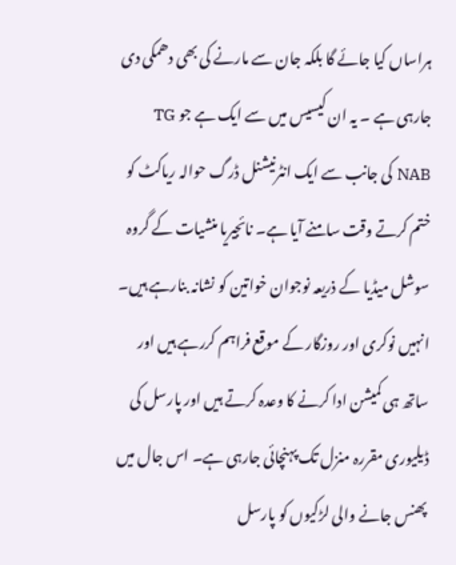ہراساں کیا جائے گا بلکہ جان سے مارنے کی بھی دھمکی دی جارہی ہے ۔ یہ ان کیسیس میں سے ایک ہے جو TG NAB کی جانب سے ایک انٹرنیشنل ڈرگ حوالہ ریاکٹ کو ختم کرتے وقت سامنے آیا ہے۔ نائجیریا منشیات کے گروہ سوشل میڈیا کے ذریعہ نوجوان خواتین کو نشانہ بنارہے ہیں۔ انہیں نوکری اور روزگار کے موقع فراہم کررہے ہیں اور ساتھ ہی کمیشن ادا کرنے کا وعدہ کرتے ہیں اور پارسل کی ڈیلیوری مقررہ منزل تک پہنچائی جارہی ہے۔ اس جال میں پھنس جانے والی لڑکیوں کو پارسل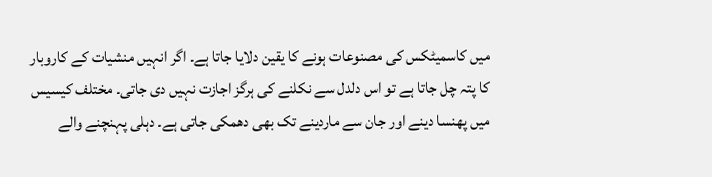میں کاسمیٹکس کی مصنوعات ہونے کا یقین دلایا جاتا ہے۔ اگر انہیں منشیات کے کاروبار کا پتہ چل جاتا ہے تو اس دلدل سے نکلنے کی ہرگز اجازت نہیں دی جاتی۔ مختلف کیسیس میں پھنسا دینے اور جان سے ماردینے تک بھی دھمکی جاتی ہے۔ دہلی پہنچنے والے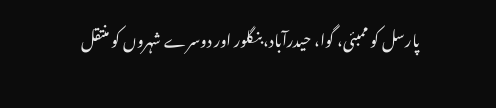پارسل کو ممبئی، گوا، حیدرآباد، بنگلور اور دوسرے شہروں کو منتقل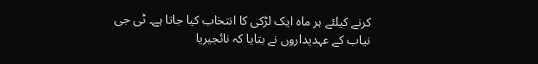کرنے کیلئے ہر ماہ ایک لڑکی کا انتخاب کیا جاتا ہے۔ ٹی جی نیاب کے عہدیداروں نے بتایا کہ نائجیریا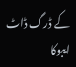کے ڈرگ ڈاٹ ایبوکا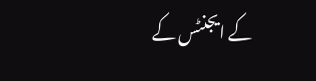کے ایجنٹس کے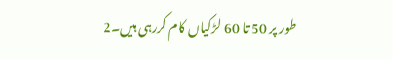طور پر 50 تا 60 لڑکیاں کام کررہی ہیں۔2